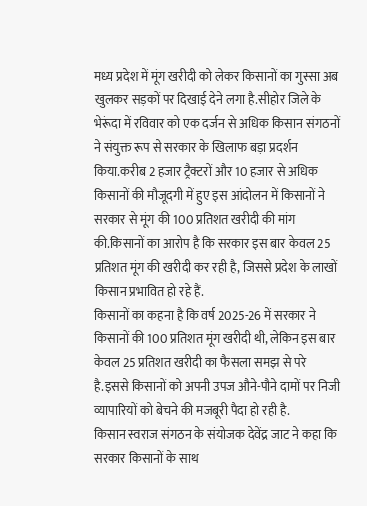मध्य प्रदेश में मूंग खरीदी को लेकर किसानों का गुस्सा अब खुलकर सड़कों पर दिखाई देने लगा है.सीहोर जिले के भेरूंदा में रविवार को एक दर्जन से अधिक किसान संगठनों ने संयुक्त रूप से सरकार के खिलाफ बड़ा प्रदर्शन किया.करीब 2 हजार ट्रैक्टरों और 10 हजार से अधिक किसानों की मौजूदगी में हुए इस आंदोलन में किसानों ने सरकार से मूंग की 100 प्रतिशत खरीदी की मांग की.किसानों का आरोप है कि सरकार इस बार केवल 25 प्रतिशत मूंग की खरीदी कर रही है, जिससे प्रदेश के लाखों किसान प्रभावित हो रहे हैं.
किसानों का कहना है कि वर्ष 2025-26 में सरकार ने किसानों की 100 प्रतिशत मूंग खरीदी थी, लेकिन इस बार केवल 25 प्रतिशत खरीदी का फैसला समझ से परे है.इससे किसानों को अपनी उपज औने-पौने दामों पर निजी व्यापारियों को बेचने की मजबूरी पैदा हो रही है.
किसान स्वराज संगठन के संयोजक देवेंद्र जाट ने कहा कि सरकार किसानों के साथ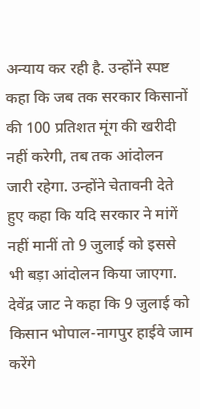अन्याय कर रही है. उन्होंने स्पष्ट कहा कि जब तक सरकार किसानों की 100 प्रतिशत मूंग की खरीदी नहीं करेगी, तब तक आंदोलन जारी रहेगा. उन्होंने चेतावनी देते हुए कहा कि यदि सरकार ने मांगें नहीं मानीं तो 9 जुलाई को इससे भी बड़ा आंदोलन किया जाएगा.
देवेंद्र जाट ने कहा कि 9 जुलाई को किसान भोपाल-नागपुर हाईवे जाम करेंगे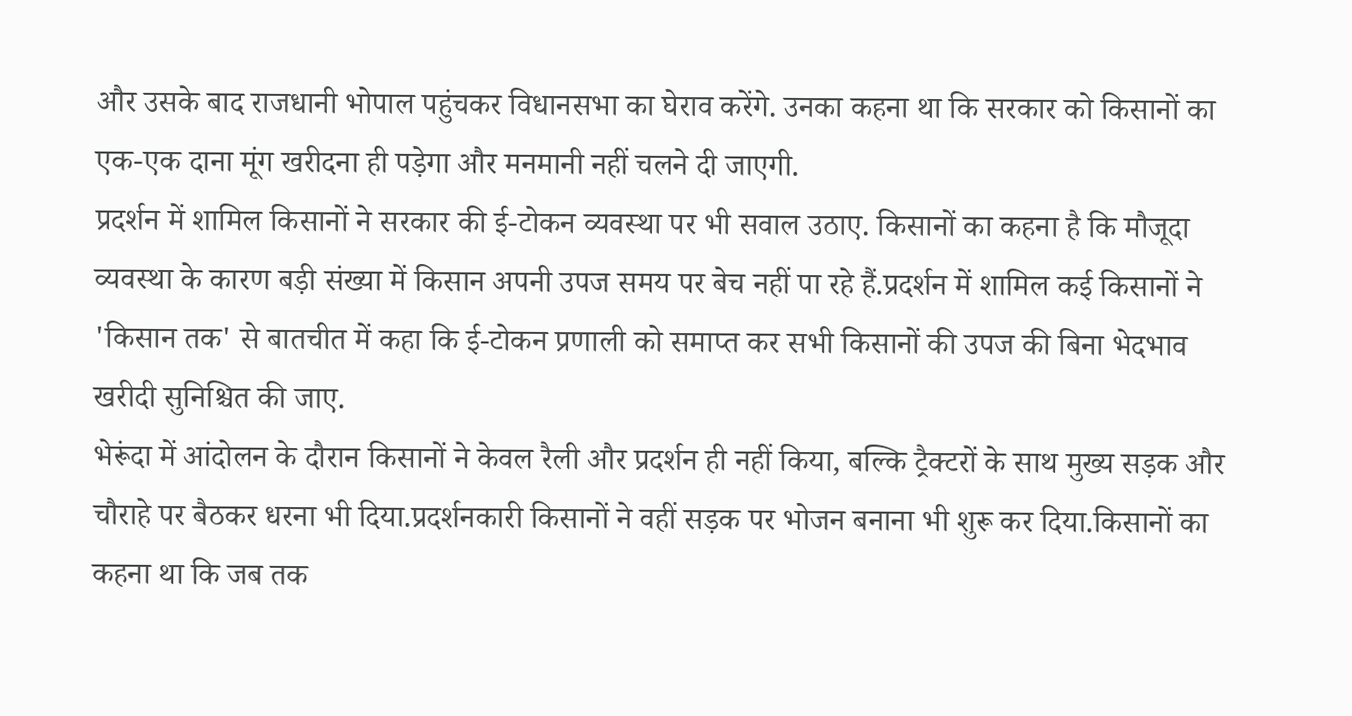और उसके बाद राजधानी भोपाल पहुंचकर विधानसभा का घेराव करेंगे. उनका कहना था कि सरकार को किसानों का एक-एक दाना मूंग खरीदना ही पड़ेगा और मनमानी नहीं चलने दी जाएगी.
प्रदर्शन में शामिल किसानों ने सरकार की ई-टोकन व्यवस्था पर भी सवाल उठाए. किसानों का कहना है कि मौजूदा व्यवस्था के कारण बड़ी संख्या में किसान अपनी उपज समय पर बेच नहीं पा रहे हैं.प्रदर्शन में शामिल कई किसानों ने 'किसान तक' से बातचीत में कहा कि ई-टोकन प्रणाली को समाप्त कर सभी किसानों की उपज की बिना भेदभाव खरीदी सुनिश्चित की जाए.
भेरूंदा में आंदोलन के दौरान किसानों ने केवल रैली और प्रदर्शन ही नहीं किया, बल्कि ट्रैक्टरों के साथ मुख्य सड़क और चौराहे पर बैठकर धरना भी दिया.प्रदर्शनकारी किसानों ने वहीं सड़क पर भोजन बनाना भी शुरू कर दिया.किसानों का कहना था कि जब तक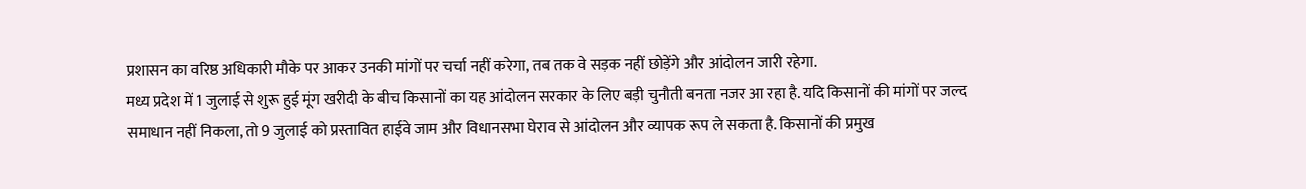प्रशासन का वरिष्ठ अधिकारी मौके पर आकर उनकी मांगों पर चर्चा नहीं करेगा, तब तक वे सड़क नहीं छोड़ेंगे और आंदोलन जारी रहेगा.
मध्य प्रदेश में 1 जुलाई से शुरू हुई मूंग खरीदी के बीच किसानों का यह आंदोलन सरकार के लिए बड़ी चुनौती बनता नजर आ रहा है. यदि किसानों की मांगों पर जल्द समाधान नहीं निकला, तो 9 जुलाई को प्रस्तावित हाईवे जाम और विधानसभा घेराव से आंदोलन और व्यापक रूप ले सकता है. किसानों की प्रमुख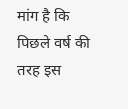मांग है कि पिछले वर्ष की तरह इस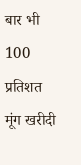बार भी 100 प्रतिशत मूंग खरीदी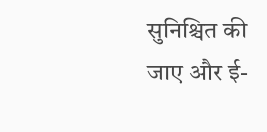सुनिश्चित की जाए और ई-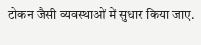टोकन जैसी व्यवस्थाओं में सुधार किया जाए.